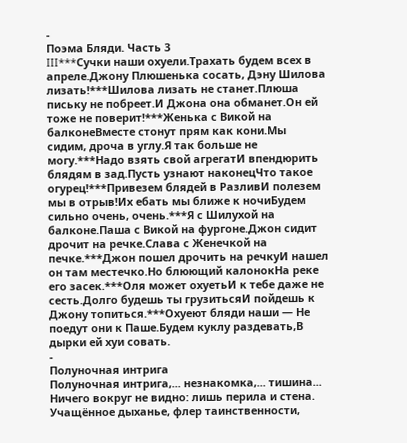-
Поэма Бляди. Часть 3
III***Сучки наши охуели.Трахать будем всех в апреле.Джону Плюшенька сосать, Дэну Шилова лизать!***Шилова лизать не станет.Плюша письку не побреет.И Джона она обманет.Он ей тоже не поверит!***Женька с Викой на балконеВместе стонут прям как кони.Мы сидим, дроча в углу.Я так больше не могу.***Надо взять свой агрегатИ впендюрить блядям в зад.Пусть узнают наконецЧто такое огурец!***Привезем блядей в РазливИ полезем мы в отрыв!Их ебать мы ближе к ночиБудем сильно очень, очень.***Я с Шилухой на балконе.Паша с Викой на фургоне.Джон сидит дрочит на речке.Слава с Женечкой на печке.***Джон пошел дрочить на речкуИ нашел он там местечко.Но блюющий калонокНа реке его засек.***Оля может охуетьИ к тебе даже не сесть.Долго будешь ты грузитьсяИ пойдешь к Джону топиться.***Охуеют бляди наши — Не поедут они к Паше.Будем куклу раздевать,В дырки ей хуи совать.
-
Полуночная интрига
Полуночная интрига,... незнакомка,... тишина... Ничего вокруг не видно: лишь перила и стена. Учащённое дыханье, флер таинственности,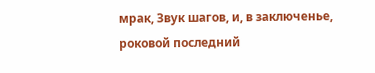мрак, Звук шагов, и, в заключенье, роковой последний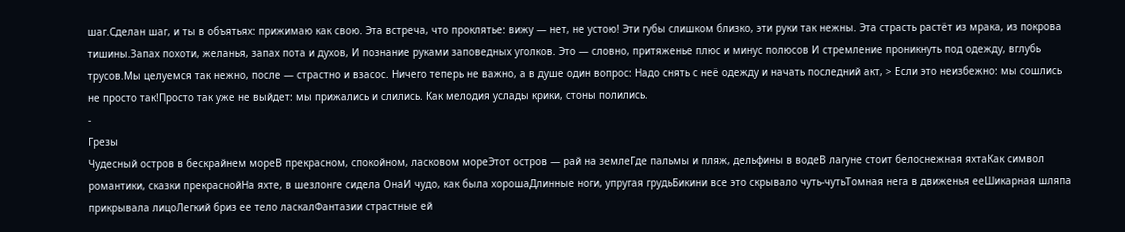шаг.Сделан шаг, и ты в объятьях: прижимаю как свою. Эта встреча, что проклятье: вижу — нет, не устою! Эти губы слишком близко, эти руки так нежны. Эта страсть растёт из мрака, из покрова тишины.Запах похоти, желанья, запах пота и духов, И познание руками заповедных уголков. Это — словно, притяженье плюс и минус полюсов И стремление проникнуть под одежду, вглубь трусов.Мы целуемся так нежно, после — страстно и взасос. Ничего теперь не важно, а в душе один вопрос: Надо снять с неё одежду и начать последний акт, > Если это неизбежно: мы сошлись не просто так!Просто так уже не выйдет: мы прижались и слились. Как мелодия услады крики, стоны полились.
-
Грезы
Чудесный остров в бескрайнем мореВ прекрасном, спокойном, ласковом мореЭтот остров — рай на землеГде пальмы и пляж, дельфины в водеВ лагуне стоит белоснежная яхтаКак символ романтики, сказки прекраснойНа яхте, в шезлонге сидела ОнаИ чудо, как была хорошаДлинные ноги, упругая грудьБикини все это скрывало чуть-чутьТомная нега в движенья ееШикарная шляпа прикрывала лицоЛегкий бриз ее тело ласкалФантазии страстные ей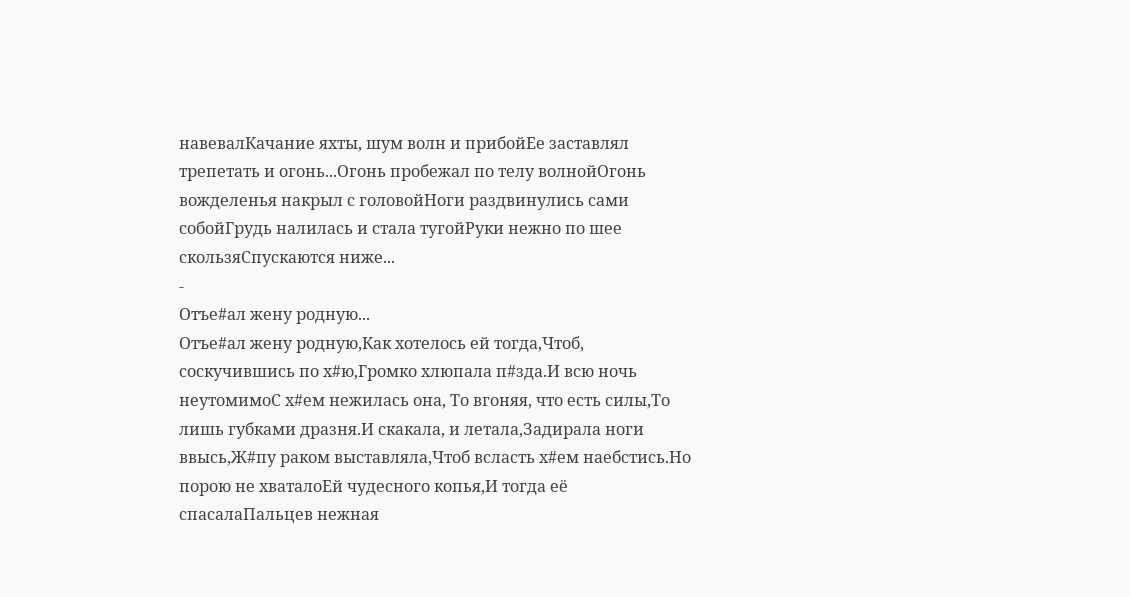навевалКачание яхты, шум волн и прибойЕе заставлял трепетать и огонь...Огонь пробежал по телу волнойОгонь вожделенья накрыл с головойНоги раздвинулись сами собойГрудь налилась и стала тугойРуки нежно по шее скользяСпускаются ниже...
-
Отъе#ал жену родную...
Отъе#ал жену родную,Как хотелось ей тогда,Чтоб, соскучившись по х#ю,Громко хлюпала п#зда.И всю ночь неутомимоС х#ем нежилась она, То вгоняя, что есть силы,То лишь губками дразня.И скакала, и летала,Задирала ноги ввысь,Ж#пу раком выставляла,Чтоб всласть х#ем наебстись.Но порою не хваталоЕй чудесного копья,И тогда её спасалаПальцев нежная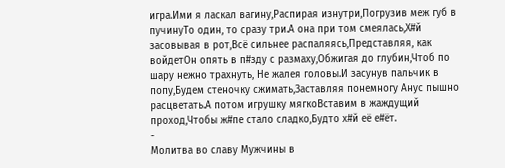игра.Ими я ласкал вагину,Распирая изнутри,Погрузив меж губ в пучинуТо один, то сразу три.А она при том смеялась,Х#й засовывая в рот,Всё сильнее распаляясь,Представляя, как войдетОн опять в п#зду с размаху,Обжигая до глубин,Чтоб по шару нежно трахнуть, Не жалея головы.И засунув пальчик в попу,Будем стеночку сжимать,Заставляя понемногу Анус пышно расцветать.А потом игрушку мягкоВставим в жаждущий проход,Чтобы ж#пе стало сладко,Будто х#й её е#ёт.
-
Молитва во славу Мужчины в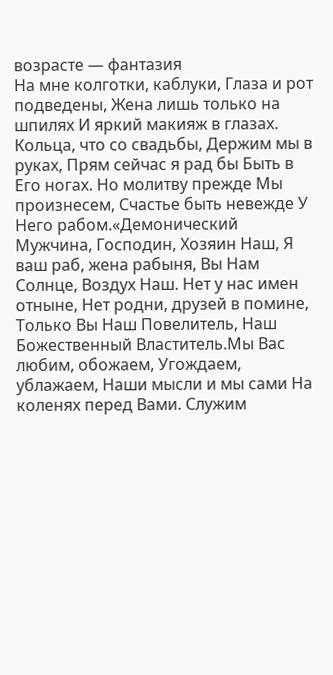возрасте — фантазия
На мне колготки, каблуки, Глаза и рот подведены, Жена лишь только на шпилях И яркий макияж в глазах. Кольца, что со свадьбы, Держим мы в руках, Прям сейчас я рад бы Быть в Его ногах. Но молитву прежде Мы произнесем, Счастье быть невежде У Него рабом.«Демонический Мужчина, Господин, Хозяин Наш, Я ваш раб, жена рабыня, Вы Нам Солнце, Воздух Наш. Нет у нас имен отныне, Нет родни, друзей в помине, Только Вы Наш Повелитель, Наш Божественный Властитель.Мы Вас любим, обожаем, Угождаем, ублажаем, Наши мысли и мы сами На коленях перед Вами. Служим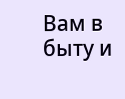Вам в быту и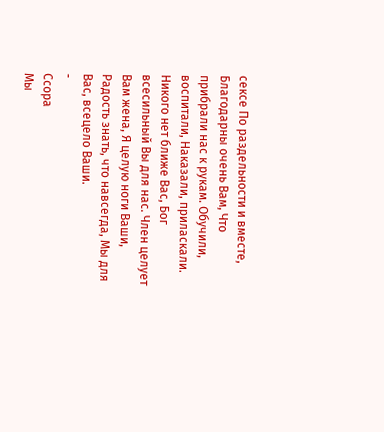сексе По раздельности и вместе, Благодарны очень Вам, Что прибрали нас к рукам. Обучили, воспитали, Наказали, приласкали. Никого нет ближе Вас, Бог всесильный Вы для нас. Член целует Вам жена, Я целую ноги Ваши, Радость знать, что навсегда, Мы для Вас, всецело Ваши.
-
Ссора
Мы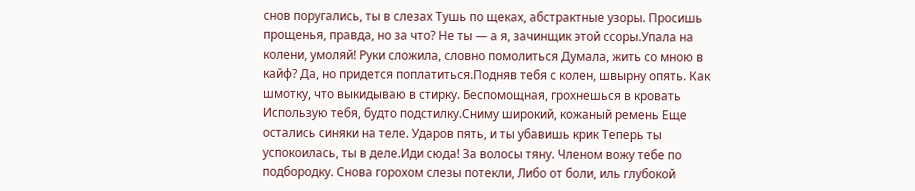снов поругались, ты в слезах Тушь по щеках, абстрактные узоры. Просишь прощенья, правда, но за что? Не ты — а я, зачинщик этой ссоры.Упала на колени, умоляй! Руки сложила, словно помолиться Думала, жить со мною в кайф? Да, но придется поплатиться.Подняв тебя с колен, швырну опять. Как шмотку, что выкидываю в стирку. Беспомощная, грохнешься в кровать Использую тебя, будто подстилку.Сниму широкий, кожаный ремень Еще остались синяки на теле. Ударов пять, и ты убавишь крик Теперь ты успокоилась, ты в деле.Иди сюда! За волосы тяну. Членом вожу тебе по подбородку. Снова горохом слезы потекли, Либо от боли, иль глубокой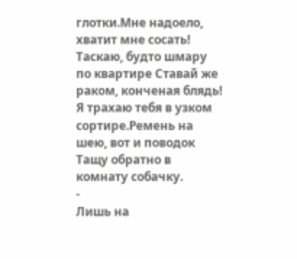глотки.Мне надоело, хватит мне сосать! Таскаю, будто шмару по квартире Ставай же раком, конченая блядь! Я трахаю тебя в узком сортире.Ремень на шею, вот и поводок Тащу обратно в комнату собачку.
-
Лишь на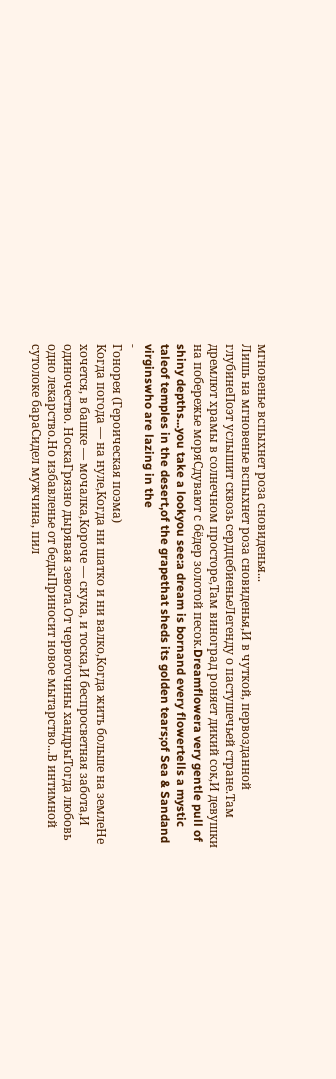мгновенье вспыхнет роза сновиденья...
Лишь на мгновенье вспыхнет роза сновиденья,И в чуткой, первозданной глубинеПоэт услышит сквозь сердцебиеньеЛегенду о пастушечьей стране.Там дремлют храмы в солнечном просторе,Там виноград роняет дикий сок,И девушки на побережье моряСдувают с бёдер золотой песок.Dreamflowera very gentle pull of shiny depths...you take a lookyou see:a dream is bornand every flowertells a mystic taleof temples in the desert,of the grapethat sheds its golden tears;of Sea & Sandand virginswho are lazing in the
-
Гонорея (Героическая поэма)
Когда погода — на нуле,Когда ни шатко и ни валко,Когда жить больше на землеНе хочется, в башке — мочалка,Короче — скука, и тоска,И беспросветная забота,И одиночество. НоскаГрязно дырявая зевота.От червоточины хандрыТогда любовь одно лекарство.Но избавленье от бедыПриносит новое мытарство...В интимной сутолоке бараСидел мужчина, пил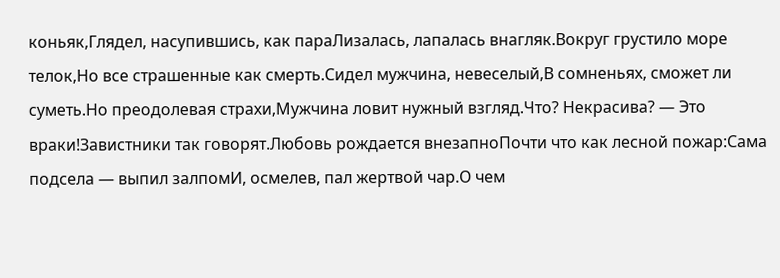коньяк,Глядел, насупившись, как параЛизалась, лапалась внагляк.Вокруг грустило море телок,Но все страшенные как смерть.Сидел мужчина, невеселый,В сомненьях, сможет ли суметь.Но преодолевая страхи,Мужчина ловит нужный взгляд.Что? Некрасива? — Это враки!Завистники так говорят.Любовь рождается внезапноПочти что как лесной пожар:Сама подсела — выпил залпомИ, осмелев, пал жертвой чар.О чем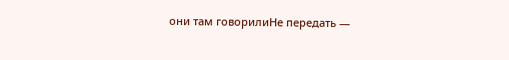они там говорилиНе передать —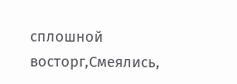сплошной восторг,Смеялись,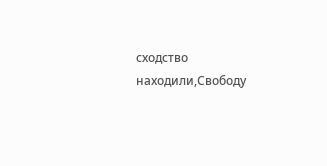сходство находили,Свободу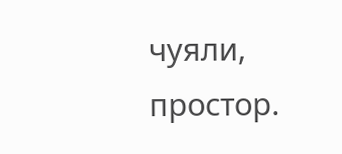чуяли, простор.